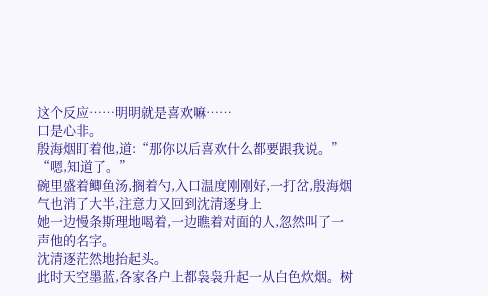这个反应……明明就是喜欢嘛……
口是心非。
殷海烟盯着他,道:“那你以后喜欢什么都要跟我说。”
“嗯,知道了。”
碗里盛着鲫鱼汤,搁着勺,入口温度刚刚好,一打岔,殷海烟气也消了大半,注意力又回到沈清逐身上
她一边慢条斯理地喝着,一边瞧着对面的人,忽然叫了一声他的名字。
沈清逐茫然地抬起头。
此时天空墨蓝,各家各户上都袅袅升起一从白色炊烟。树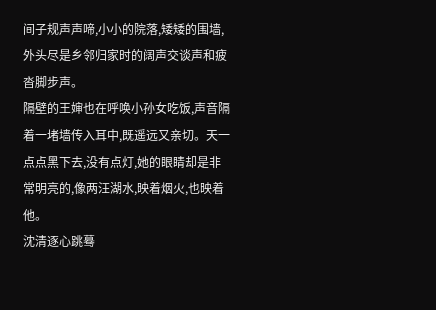间子规声声啼,小小的院落,矮矮的围墙,外头尽是乡邻归家时的阔声交谈声和疲沓脚步声。
隔壁的王婶也在呼唤小孙女吃饭,声音隔着一堵墙传入耳中,既遥远又亲切。天一点点黑下去,没有点灯,她的眼睛却是非常明亮的,像两汪湖水,映着烟火,也映着他。
沈清逐心跳蓦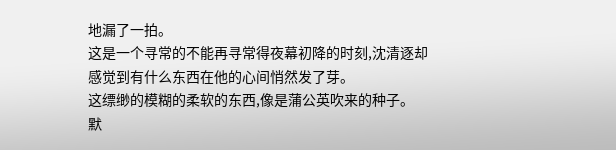地漏了一拍。
这是一个寻常的不能再寻常得夜幕初降的时刻,沈清逐却感觉到有什么东西在他的心间悄然发了芽。
这缥缈的模糊的柔软的东西,像是蒲公英吹来的种子。
默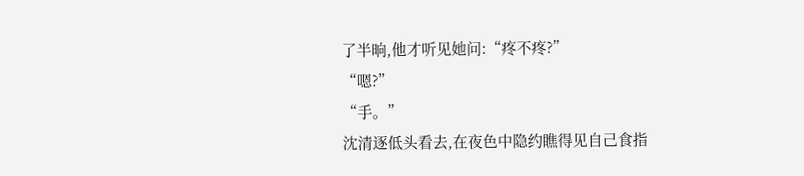了半晌,他才听见她问:“疼不疼?”
“嗯?”
“手。”
沈清逐低头看去,在夜色中隐约瞧得见自己食指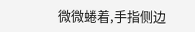微微蜷着,手指侧边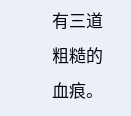有三道粗糙的血痕。